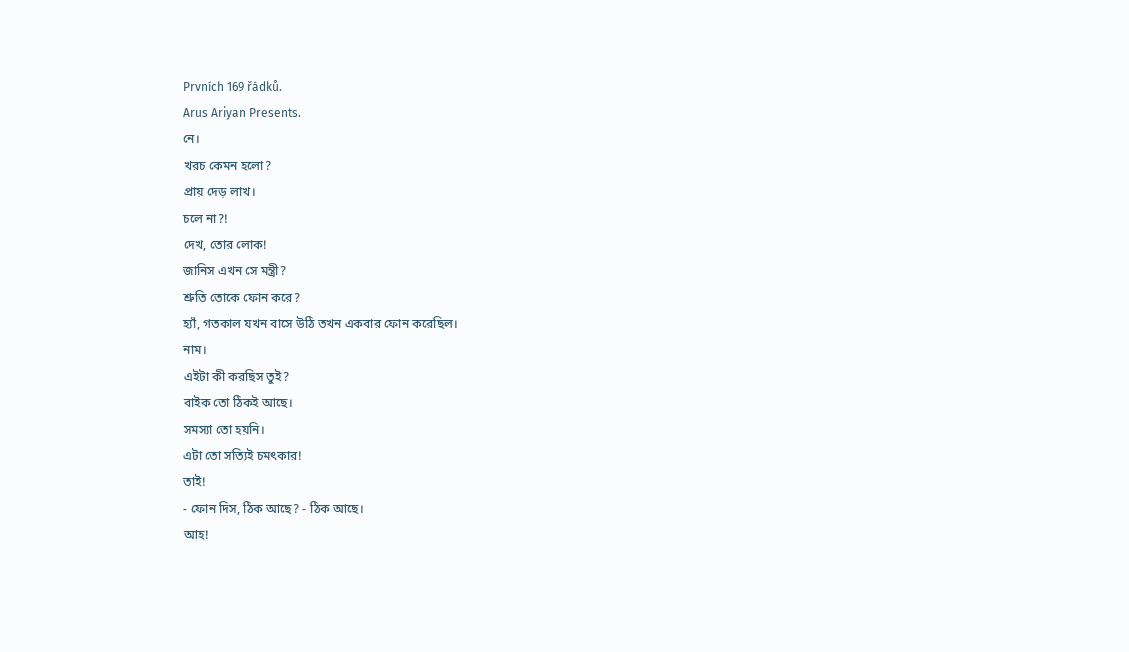Prvních 169 řádků.
Arus Ariyan Presents.
নে।
খরচ কেমন হলো?
প্রায় দেড় লাখ।
চলে না?!
দেখ, তোর লোক!
জানিস এখন সে মন্ত্রী?
শ্রুতি তোকে ফোন করে?
হ্যাঁ, গতকাল যখন বাসে উঠি তখন একবার ফোন করেছিল।
নাম।
এইটা কী করছিস তুই?
বাইক তো ঠিকই আছে।
সমস্যা তো হয়নি।
এটা তো সত্যিই চমৎকার!
তাই!
- ফোন দিস, ঠিক আছে? - ঠিক আছে।
আহ!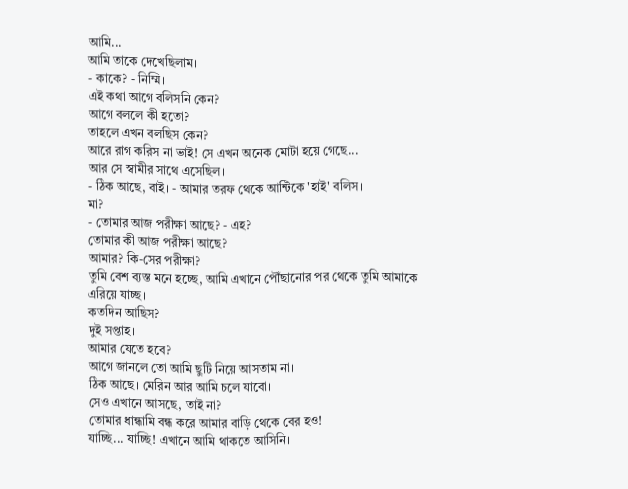আমি...
আমি তাকে দেখেছিলাম।
- কাকে? - নিম্মি।
এই কথা আগে বলিসনি কেন?
আগে বললে কী হতো?
তাহলে এখন বলছিস কেন?
আরে রাগ করিস না ভাই! সে এখন অনেক মোটা হয়ে গেছে...
আর সে স্বামীর সাথে এসেছিল।
- ঠিক আছে, বাই। - আমার তরফ থেকে আন্টিকে 'হাই' বলিস।
মা?
- তোমার আজ পরীক্ষা আছে? - এহ?
তোমার কী আজ পরীক্ষা আছে?
আমার? কি-সের পরীক্ষা?
তুমি বেশ ব্যস্ত মনে হচ্ছে, আমি এখানে পৌঁছানোর পর থেকে তুমি আমাকে এরিয়ে যাচ্ছ।
কতদিন আছিস?
দুই সপ্তাহ।
আমার যেতে হবে?
আগে জানলে তো আমি ছুটি নিয়ে আসতাম না।
ঠিক আছে। মেরিন আর আমি চলে যাবো।
সেও এখানে আসছে, তাই না?
তোমার ধান্ধামি বন্ধ করে আমার বাড়ি থেকে বের হও!
যাচ্ছি... যাচ্ছি! এখানে আমি থাকতে আসিনি।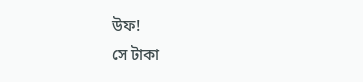উফ!
সে টাকা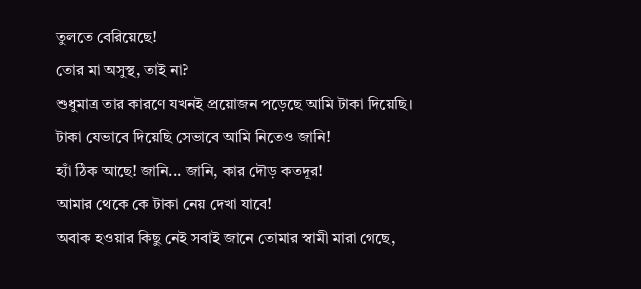তুলতে বেরিয়েছে!
তোর মা অসুস্থ, তাই না?
শুধুমাত্র তার কারণে যখনই প্রয়োজন পড়েছে আমি টাকা দিয়েছি।
টাকা যেভাবে দিয়েছি সেভাবে আমি নিতেও জানি!
হ্যাঁ ঠিক আছে! জানি... জানি, কার দৌড় কতদূর!
আমার থেকে কে টাকা নেয় দেখা যাবে!
অবাক হওয়ার কিছু নেই সবাই জানে তোমার স্বামী মারা গেছে,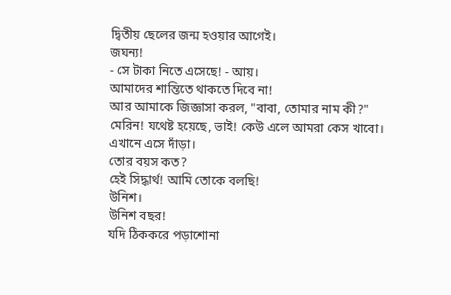দ্বিতীয় ছেলের জন্ম হওয়ার আগেই।
জঘন্য!
- সে টাকা নিতে এসেছে! - আয়।
আমাদের শান্তিতে থাকতে দিবে না!
আর আমাকে জিজ্ঞাসা করল, "বাবা, তোমার নাম কী?"
মেরিন! যথেষ্ট হয়েছে, ভাই! কেউ এলে আমরা কেস খাবো।
এখানে এসে দাঁড়া।
তোর বয়স কত?
হেই সিদ্ধার্থ! আমি তোকে বলছি!
উনিশ।
উনিশ বছর!
যদি ঠিককরে পড়াশোনা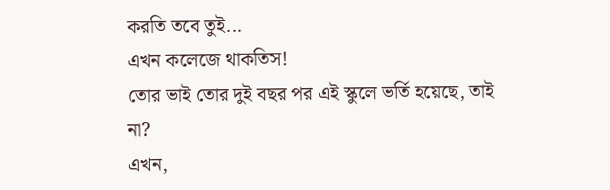করতি তবে তুই...
এখন কলেজে থাকতিস!
তোর ভাই তোর দুই বছর পর এই স্কুলে ভর্তি হয়েছে, তাই না?
এখন,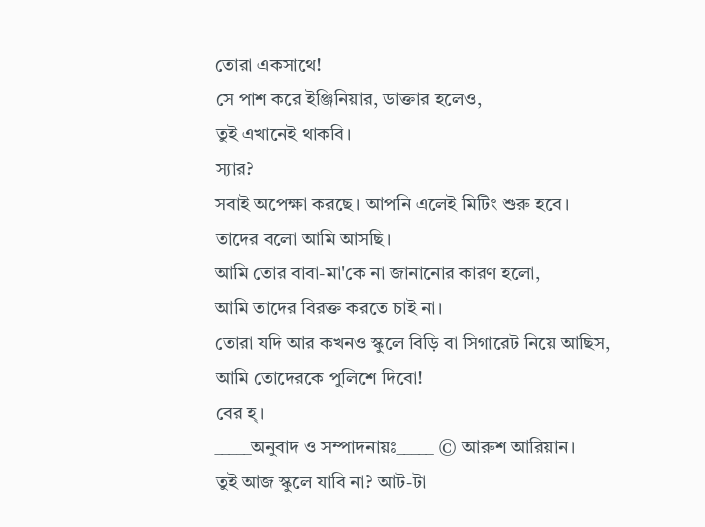তোরা একসাথে!
সে পাশ করে ইঞ্জিনিয়ার, ডাক্তার হলেও,
তুই এখানেই থাকবি।
স্যার?
সবাই অপেক্ষা করছে। আপনি এলেই মিটিং শুরু হবে।
তাদের বলো আমি আসছি।
আমি তোর বাবা-মা'কে না জানানোর কারণ হলো,
আমি তাদের বিরক্ত করতে চাই না।
তোরা যদি আর কখনও স্কুলে বিড়ি বা সিগারেট নিয়ে আছিস,
আমি তোদেরকে পুলিশে দিবো!
বের হ্।
_____অনুবাদ ও সম্পাদনায়ঃ_____ © আরুশ আরিয়ান।
তুই আজ স্কুলে যাবি না? আট-টা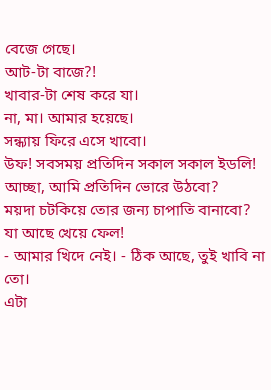বেজে গেছে।
আট-টা বাজে?!
খাবার-টা শেষ করে যা।
না, মা। আমার হয়েছে।
সন্ধ্যায় ফিরে এসে খাবো।
উফ! সবসময় প্রতিদিন সকাল সকাল ইডলি!
আচ্ছা, আমি প্রতিদিন ভোরে উঠবো?
ময়দা চটকিয়ে তোর জন্য চাপাতি বানাবো?
যা আছে খেয়ে ফেল!
- আমার খিদে নেই। - ঠিক আছে, তুই খাবি না তো।
এটা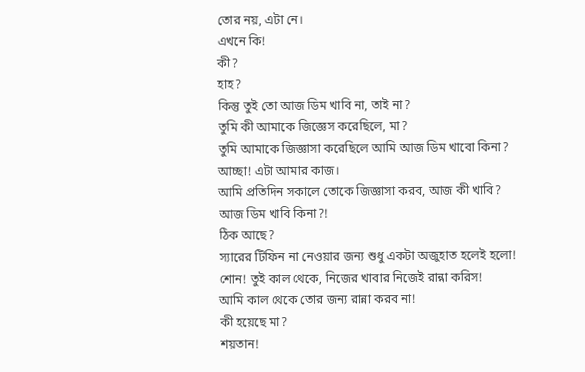তোর নয়, এটা নে।
এখনে কি!
কী?
হাহ?
কিন্তু তুই তো আজ ডিম খাবি না, তাই না?
তুমি কী আমাকে জিজ্ঞেস করেছিলে, মা?
তুমি আমাকে জিজ্ঞাসা করেছিলে আমি আজ ডিম খাবো কিনা?
আচ্ছা! এটা আমার কাজ।
আমি প্রতিদিন সকালে তোকে জিজ্ঞাসা করব, আজ কী খাবি?
আজ ডিম খাবি কিনা?!
ঠিক আছে?
স্যারের টিফিন না নেওয়ার জন্য শুধু একটা অজুহাত হলেই হলো!
শোন! তুই কাল থেকে, নিজের খাবার নিজেই রান্না করিস!
আমি কাল থেকে তোর জন্য রান্না করব না!
কী হয়েছে মা?
শয়তান!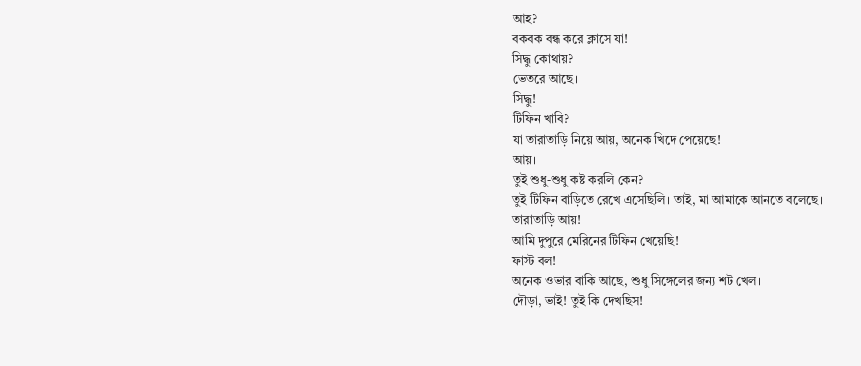আহ?
বকবক বন্ধ করে ক্লাসে যা!
সিদ্ধু কোথায়?
ভেতরে আছে।
সিদ্ধু!
টিফিন খাবি?
যা তারাতাড়ি নিয়ে আয়, অনেক খিদে পেয়েছে!
আয়।
তুই শুধু-শুধু কষ্ট করলি কেন?
তুই টিফিন বাড়িতে রেখে এসেছিলি। তাই, মা আমাকে আনতে বলেছে।
তারাতাড়ি আয়!
আমি দুপুরে মেরিনের টিফিন খেয়েছি!
ফাস্ট বল!
অনেক ওভার বাকি আছে, শুধু সিঙ্গেলের জন্য শট খেল।
দৌড়া, ভাই! তুই কি দেখছিস!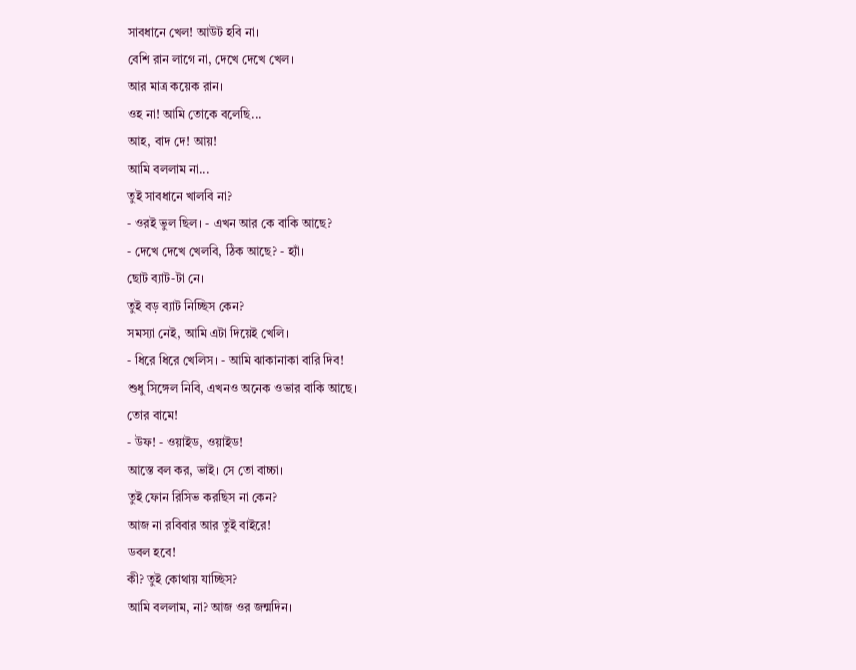সাবধানে খেল! আউট হবি না।
বেশি রান লাগে না, দেখে দেখে খেল।
আর মাত্র কয়েক রান।
ওহ না! আমি তোকে বলেছি...
আহ, বাদ দে! আয়!
আমি বললাম না...
তুই সাবধানে খালবি না?
- ওরই ভুল ছিল। - এখন আর কে বাকি আছে?
- দেখে দেখে খেলবি, ঠিক আছে? - হ্যাঁ।
ছোট ব্যাট-টা নে।
তুই বড় ব্যাট নিচ্ছিস কেন?
সমস্যা নেই, আমি এটা দিয়েই খেলি।
- ধিরে ধিরে খেলিস। - আমি ঝাকানাকা বারি দিব!
শুধু সিঙ্গেল নিবি, এখনও অনেক ওভার বাকি আছে।
তোর বামে!
- উফ! - ওয়াইড, ওয়াইড!
আস্তে বল কর, ভাই। সে তো বাচ্চা।
তুই ফোন রিসিভ করছিস না কেন?
আজ না রবিবার আর তুই বাইরে!
ডবল হবে!
কী? তুই কোথায় যাচ্ছিস?
আমি বললাম, না? আজ ওর জন্মদিন।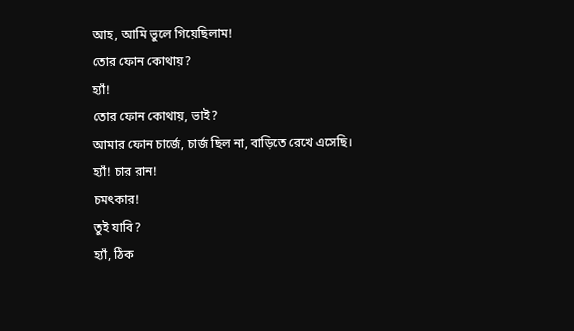আহ, আমি ভুলে গিয়েছিলাম!
তোর ফোন কোথায়?
হ্যাঁ!
তোর ফোন কোথায়, ভাই?
আমার ফোন চার্জে, চার্জ ছিল না, বাড়িতে রেখে এসেছি।
হ্যাঁ! চার রান!
চমৎকার!
তুই যাবি?
হ্যাঁ, ঠিক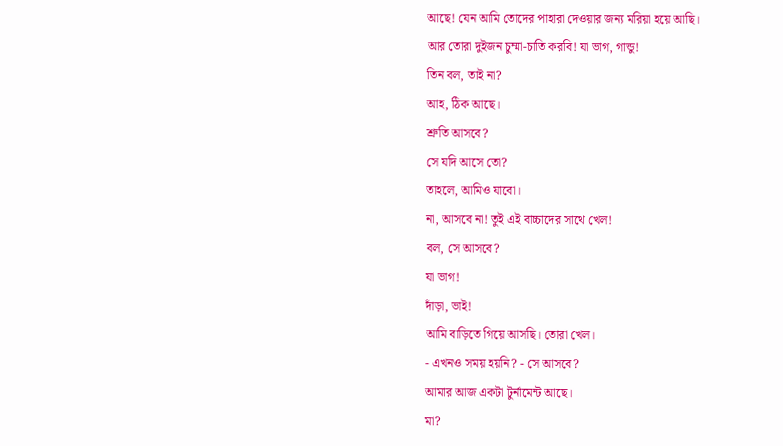আছে! যেন আমি তোদের পাহারা দেওয়ার জন্য মরিয়া হয়ে আছি।
আর তোরা দুইজন চুম্মা-চাতি করবি! যা ভাগ, গান্ডু!
তিন বল, তাই না?
আহ, ঠিক আছে।
শ্রুতি আসবে?
সে যদি আসে তো?
তাহলে, আমিও যাবো।
না, আসবে না! তুই এই বাচ্চাদের সাথে খেল!
বল, সে আসবে?
যা ভাগ!
দাঁড়া, ভাই!
আমি বাড়িতে গিয়ে আসছি। তোরা খেল।
- এখনও সময় হয়নি? - সে আসবে?
আমার আজ একটা টুর্নামেন্ট আছে।
মা?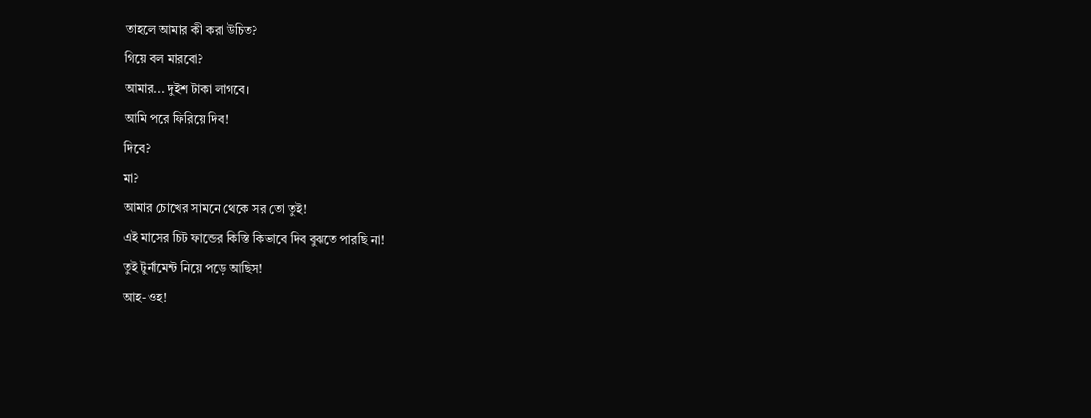তাহলে আমার কী করা উচিত?
গিয়ে বল মারবো?
আমার... দুইশ টাকা লাগবে।
আমি পরে ফিরিয়ে দিব!
দিবে?
মা?
আমার চোখের সামনে থেকে সর তো তুই!
এই মাসের চিট ফান্ডের কিস্তি কিভাবে দিব বুঝতে পারছি না!
তুই টুর্নামেন্ট নিয়ে পড়ে আছিস!
আহ-ওহ!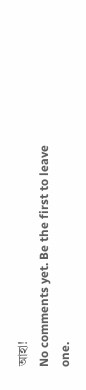আহা!
No comments yet. Be the first to leave one.